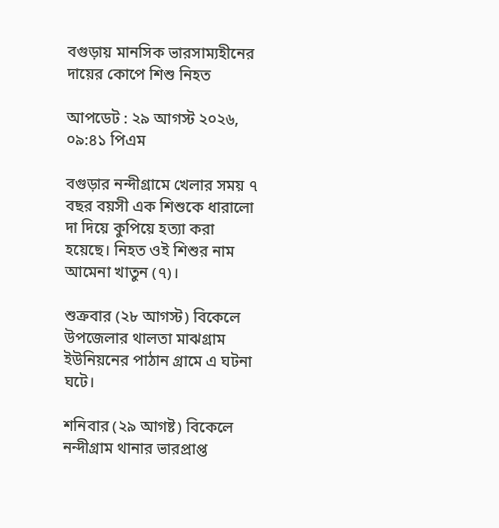বগুড়ায় মানসিক ভারসাম্যহীনের দায়ের কোপে শিশু নিহত

আপডেট : ২৯ আগস্ট ২০২৬, ০৯:৪১ পিএম

বগুড়ার নন্দীগ্রামে খেলার সময় ৭ বছর বয়সী এক শিশুকে ধারালো দা দিয়ে কুপিয়ে হত্যা করা হয়েছে। নিহত ওই শিশুর নাম আমেনা খাতুন (৭)।

শুক্রবার (২৮ আগস্ট) বিকেলে উপজেলার থালতা মাঝগ্রাম ইউনিয়নের পাঠান গ্রামে এ ঘটনা ঘটে।

শনিবার (২৯ আগষ্ট) বিকেলে নন্দীগ্রাম থানার ভারপ্রাপ্ত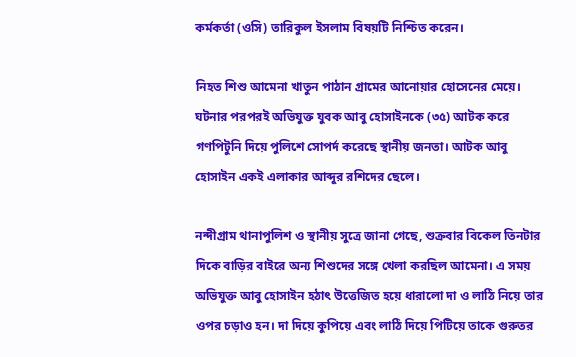কর্মকর্তা (ওসি) তারিকুল ইসলাম বিষয়টি নিশ্চিত করেন।

নিহত শিশু আমেনা খাতুন পাঠান গ্রামের আনোয়ার হোসেনের মেয়ে। ঘটনার পরপরই অভিযুক্ত যুবক আবু হোসাইনকে (৩৫) আটক করে গণপিটুনি দিয়ে পুলিশে সোপর্দ করেছে স্থানীয় জনতা। আটক আবু হোসাইন একই এলাকার আব্দুর রশিদের ছেলে।

নন্দীগ্রাম থানাপুলিশ ও স্থানীয় সুত্রে জানা গেছে, শুক্রবার বিকেল তিনটার দিকে বাড়ির বাইরে অন্য শিশুদের সঙ্গে খেলা করছিল আমেনা। এ সময় অভিযুক্ত আবু হোসাইন হঠাৎ উত্তেজিত হয়ে ধারালো দা ও লাঠি নিয়ে তার ওপর চড়াও হন। দা দিয়ে কুপিয়ে এবং লাঠি দিয়ে পিটিয়ে তাকে গুরুতর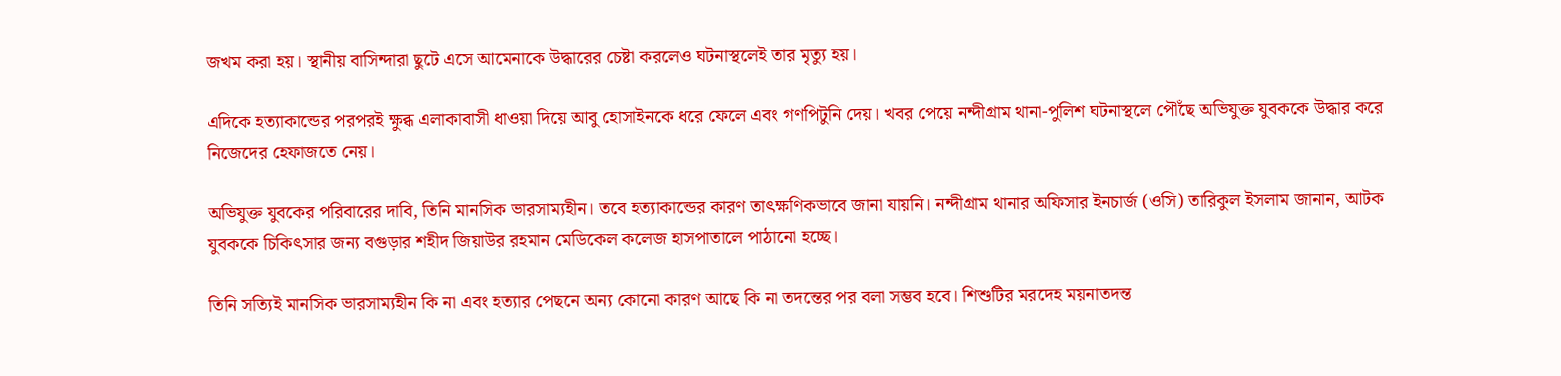জখম করা হয়। স্থানীয় বাসিন্দারা ছুটে এসে আমেনাকে উদ্ধারের চেষ্টা করলেও ঘটনাস্থলেই তার মৃত্যু হয়।

এদিকে হত্যাকান্ডের পরপরই ক্ষুব্ধ এলাকাবাসী ধাওয়া দিয়ে আবু হোসাইনকে ধরে ফেলে এবং গণপিটুনি দেয়। খবর পেয়ে নন্দীগ্রাম থানা-পুলিশ ঘটনাস্থলে পৌঁছে অভিযুক্ত যুবককে উদ্ধার করে নিজেদের হেফাজতে নেয়।

অভিযুক্ত যুবকের পরিবারের দাবি, তিনি মানসিক ভারসাম্যহীন। তবে হত্যাকান্ডের কারণ তাৎক্ষণিকভাবে জানা যায়নি। নন্দীগ্রাম থানার অফিসার ইনচার্জ (ওসি) তারিকুল ইসলাম জানান, আটক যুবককে চিকিৎসার জন্য বগুড়ার শহীদ জিয়াউর রহমান মেডিকেল কলেজ হাসপাতালে পাঠানো হচ্ছে।

তিনি সত্যিই মানসিক ভারসাম্যহীন কি না এবং হত্যার পেছনে অন্য কোনো কারণ আছে কি না তদন্তের পর বলা সম্ভব হবে। শিশুটির মরদেহ ময়নাতদন্ত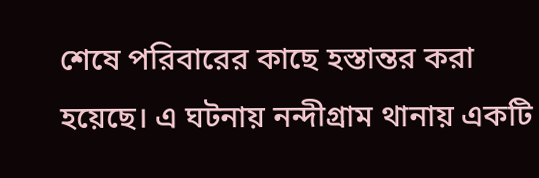শেষে পরিবারের কাছে হস্তান্তর করা হয়েছে। এ ঘটনায় নন্দীগ্রাম থানায় একটি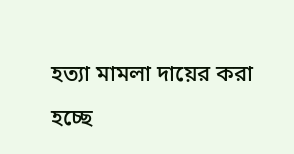হত্যা মামলা দায়ের করা হচ্ছে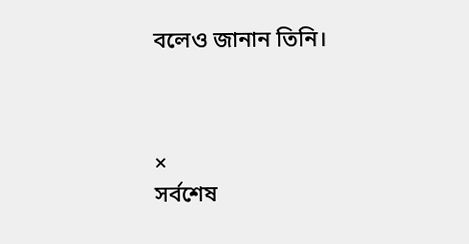বলেও জানান তিনি।



×
সর্বশেষ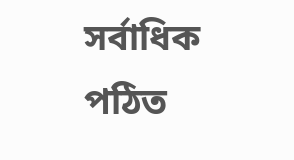সর্বাধিক পঠিত